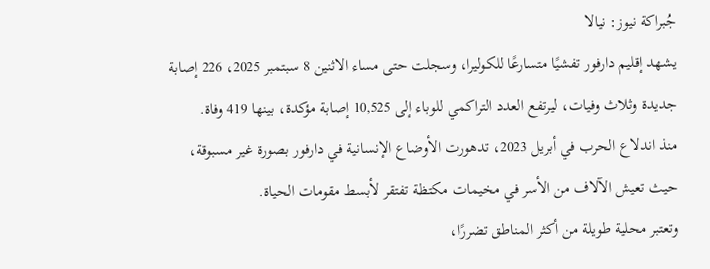جُبراكة نيوز: نيالا
يشهد إقليم دارفور تفشيًا متسارعًا للكوليرا، وسجلت حتى مساء الاثنين 8 سبتمبر 2025، 226 إصابة جديدة وثلاث وفيات، ليرتفع العدد التراكمي للوباء إلى 10,525 إصابة مؤكدة، بينها 419 وفاة.
منذ اندلاع الحرب في أبريل 2023، تدهورت الأوضاع الإنسانية في دارفور بصورة غير مسبوقة، حيث تعيش الآلاف من الأسر في مخيمات مكتظة تفتقر لأبسط مقومات الحياة.
وتعتبر محلية طويلة من أكثر المناطق تضررًا،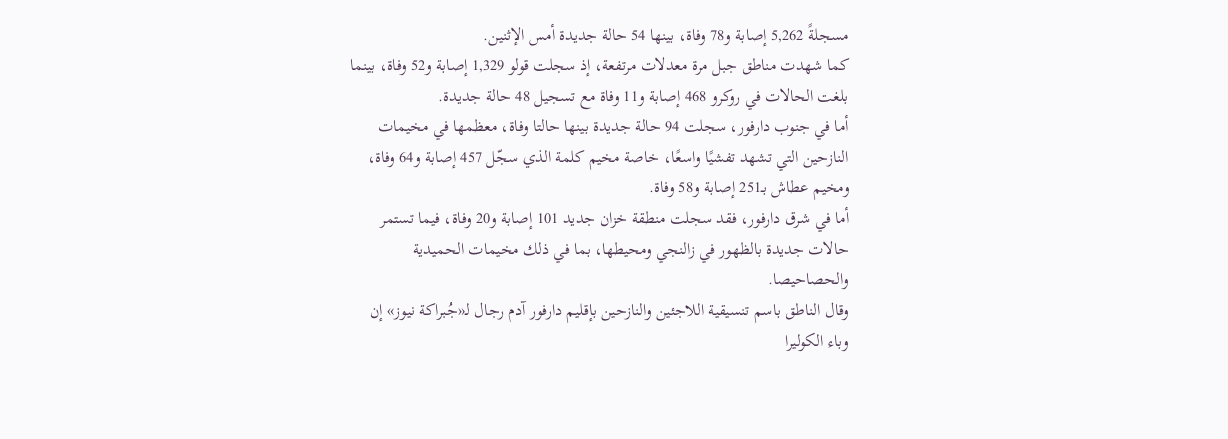مسجلةً 5,262 إصابة و78 وفاة، بينها 54 حالة جديدة أمس الإثنين.
كما شهدت مناطق جبل مرة معدلات مرتفعة، إذ سجلت قولو 1,329 إصابة و52 وفاة، بينما بلغت الحالات في روكرو 468 إصابة و11 وفاة مع تسجيل 48 حالة جديدة.
أما في جنوب دارفور، سجلت 94 حالة جديدة بينها حالتا وفاة، معظمها في مخيمات النازحين التي تشهد تفشيًا واسعًا، خاصة مخيم كلمة الذي سجّل 457 إصابة و64 وفاة، ومخيم عطاش بـ251 إصابة و58 وفاة.
أما في شرق دارفور، فقد سجلت منطقة خزان جديد 101 إصابة و20 وفاة، فيما تستمر حالات جديدة بالظهور في زالنجي ومحيطها، بما في ذلك مخيمات الحميدية والحصاحيصا.
وقال الناطق باسم تنسيقية اللاجئين والنازحين بإقليم دارفور آدم رجال لـ«جُبراكة نيوز» إن وباء الكوليرا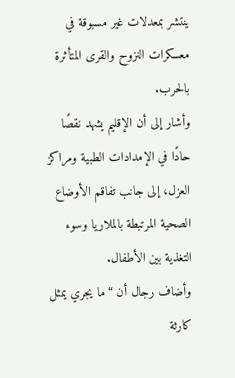ينتشر بمعدلات غير مسبوقة في معسكرات النزوح والقرى المتأثرة بالحرب.
وأشار إلى أن الإقليم يشهد نقصًا حادًا في الإمدادات الطبية ومراكز العزل، إلى جانب تفاقم الأوضاع الصحية المرتبطة بالملاريا وسوء التغذية بين الأطفال.
وأضاف رجال أن “ما يجري يمثل كارثة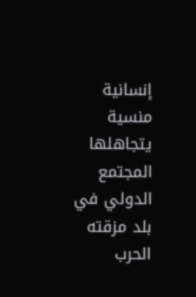إنسانية منسية يتجاهلها المجتمع الدولي في بلد مزقته الحرب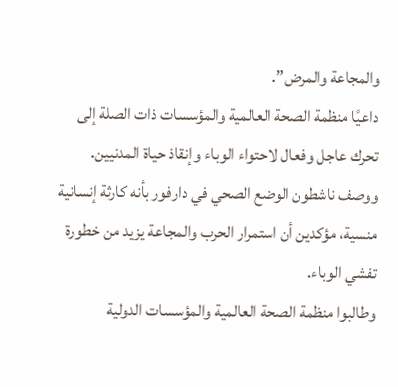والمجاعة والمرض”.
داعيًا منظمة الصحة العالمية والمؤسسات ذات الصلة إلى تحرك عاجل وفعال لاحتواء الوباء وإنقاذ حياة المدنيين.
ووصف ناشطون الوضع الصحي في دارفور بأنه كارثة إنسانية منسية، مؤكدين أن استمرار الحرب والمجاعة يزيد من خطورة تفشي الوباء.
وطالبوا منظمة الصحة العالمية والمؤسسات الدولية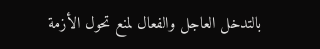بالتدخل العاجل والفعال لمنع تحول الأزمة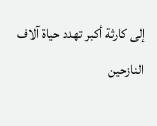إلى كارثة أكبر تهدد حياة آلاف النازحين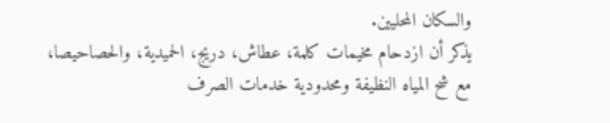والسكان المحليين.
يذكر أن ازدحام مخيمات كلمة، عطاش، دريج، الحميدية، والحصاحيصا، مع شح المياه النظيفة ومحدودية خدمات الصرف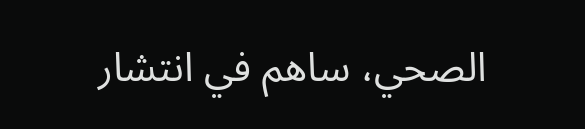الصحي، ساهم في انتشار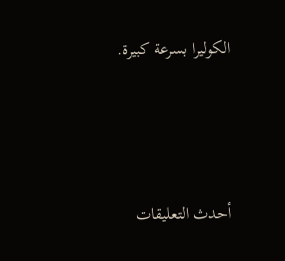الكوليرا بسرعة كبيرة.




أحدث التعليقات